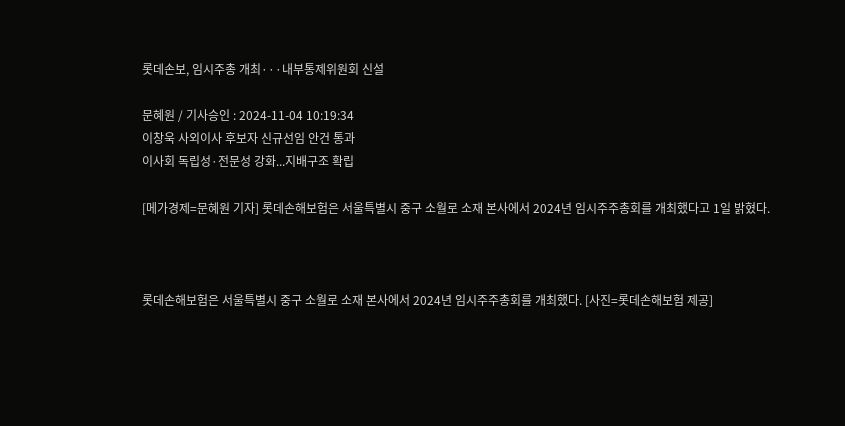롯데손보, 임시주총 개최···내부통제위원회 신설

문혜원 / 기사승인 : 2024-11-04 10:19:34
이창욱 사외이사 후보자 신규선임 안건 통과
이사회 독립성·전문성 강화...지배구조 확립

[메가경제=문혜원 기자] 롯데손해보험은 서울특별시 중구 소월로 소재 본사에서 2024년 임시주주총회를 개최했다고 1일 밝혔다.



롯데손해보험은 서울특별시 중구 소월로 소재 본사에서 2024년 임시주주총회를 개최했다. [사진=롯데손해보험 제공]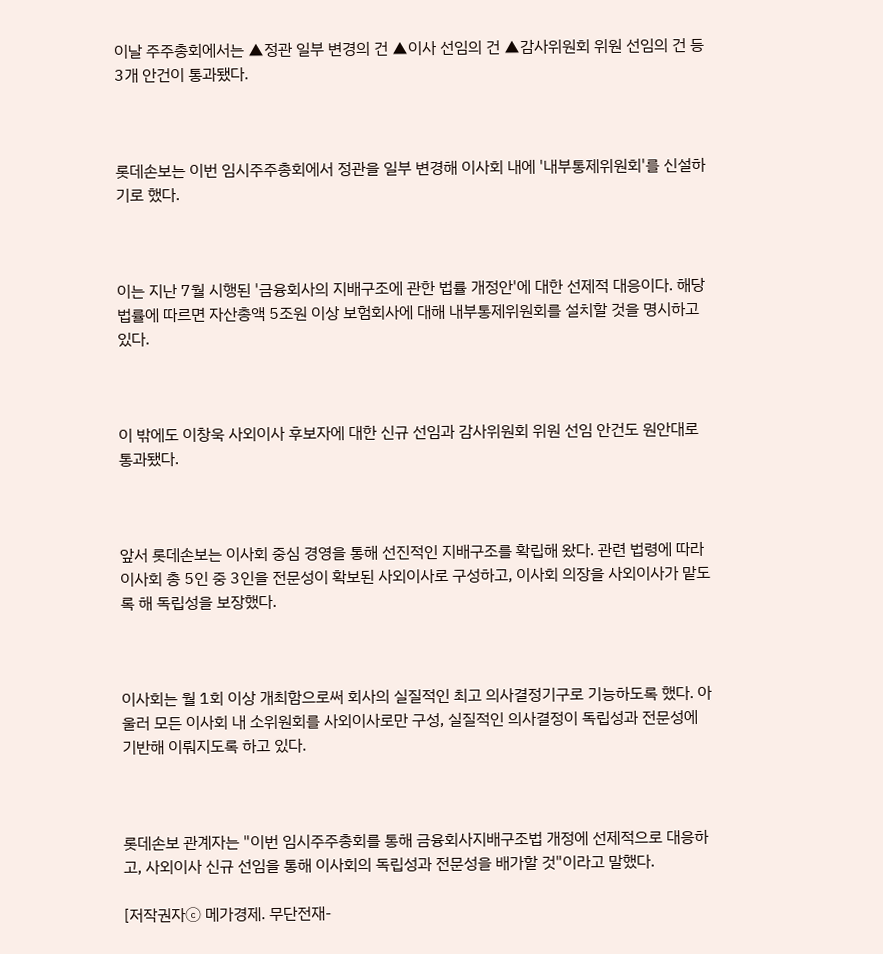이날 주주총회에서는 ▲정관 일부 변경의 건 ▲이사 선임의 건 ▲감사위원회 위원 선임의 건 등 3개 안건이 통과됐다.



롯데손보는 이번 임시주주총회에서 정관을 일부 변경해 이사회 내에 '내부통제위원회'를 신설하기로 했다.



이는 지난 7월 시행된 '금융회사의 지배구조에 관한 법률 개정안'에 대한 선제적 대응이다. 해당 법률에 따르면 자산총액 5조원 이상 보험회사에 대해 내부통제위원회를 설치할 것을 명시하고 있다.



이 밖에도 이창욱 사외이사 후보자에 대한 신규 선임과 감사위원회 위원 선임 안건도 원안대로 통과됐다.



앞서 롯데손보는 이사회 중심 경영을 통해 선진적인 지배구조를 확립해 왔다. 관련 법령에 따라 이사회 총 5인 중 3인을 전문성이 확보된 사외이사로 구성하고, 이사회 의장을 사외이사가 맡도록 해 독립성을 보장했다.



이사회는 월 1회 이상 개최함으로써 회사의 실질적인 최고 의사결정기구로 기능하도록 했다. 아울러 모든 이사회 내 소위원회를 사외이사로만 구성, 실질적인 의사결정이 독립성과 전문성에 기반해 이뤄지도록 하고 있다.



롯데손보 관계자는 "이번 임시주주총회를 통해 금융회사지배구조법 개정에 선제적으로 대응하고, 사외이사 신규 선임을 통해 이사회의 독립성과 전문성을 배가할 것"이라고 말했다.

[저작권자ⓒ 메가경제. 무단전재-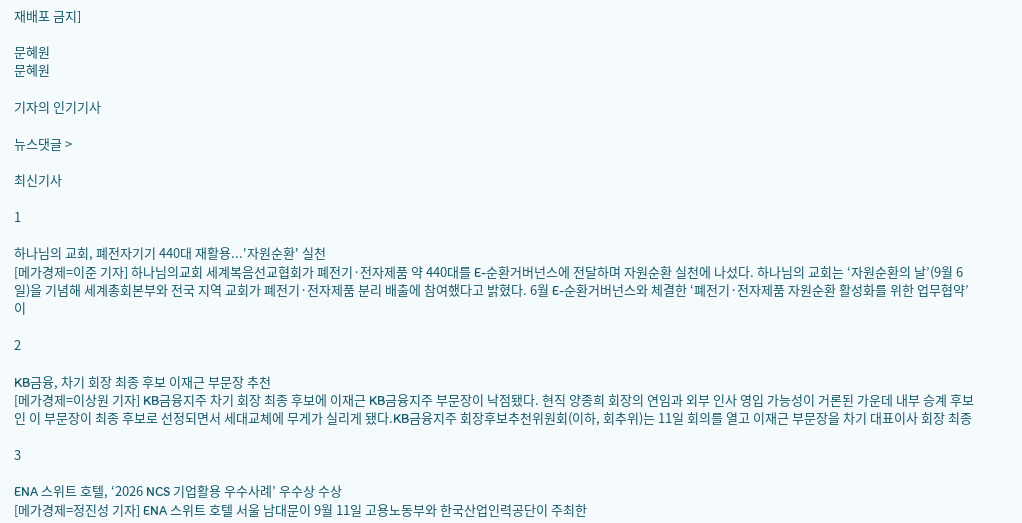재배포 금지]

문혜원
문혜원

기자의 인기기사

뉴스댓글 >

최신기사

1

하나님의 교회, 폐전자기기 440대 재활용...'자원순환' 실천
[메가경제=이준 기자] 하나님의교회 세계복음선교협회가 폐전기·전자제품 약 440대를 E-순환거버넌스에 전달하며 자원순환 실천에 나섰다. 하나님의 교회는 ‘자원순환의 날’(9월 6일)을 기념해 세계총회본부와 전국 지역 교회가 폐전기·전자제품 분리 배출에 참여했다고 밝혔다. 6월 E-순환거버넌스와 체결한 ‘폐전기·전자제품 자원순환 활성화를 위한 업무협약’ 이

2

KB금융, 차기 회장 최종 후보 이재근 부문장 추천
[메가경제=이상원 기자] KB금융지주 차기 회장 최종 후보에 이재근 KB금융지주 부문장이 낙점됐다. 현직 양종희 회장의 연임과 외부 인사 영입 가능성이 거론된 가운데 내부 승계 후보인 이 부문장이 최종 후보로 선정되면서 세대교체에 무게가 실리게 됐다.KB금융지주 회장후보추천위원회(이하, 회추위)는 11일 회의를 열고 이재근 부문장을 차기 대표이사 회장 최종

3

ENA 스위트 호텔, ‘2026 NCS 기업활용 우수사례’ 우수상 수상
[메가경제=정진성 기자] ENA 스위트 호텔 서울 남대문이 9월 11일 고용노동부와 한국산업인력공단이 주최한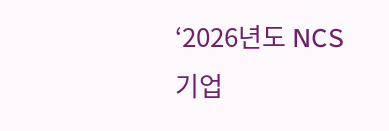‘2026년도 NCS 기업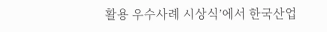활용 우수사례 시상식’에서 한국산업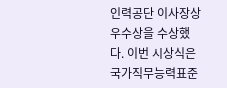인력공단 이사장상 우수상을 수상했다. 이번 시상식은 국가직무능력표준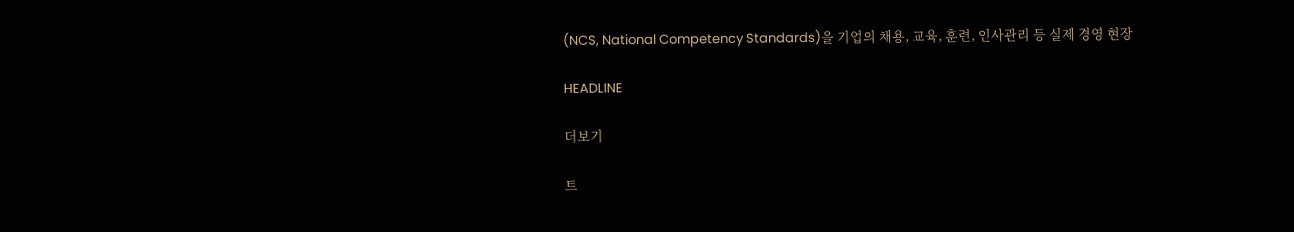(NCS, National Competency Standards)을 기업의 채용, 교육, 훈련, 인사관리 등 실제 경영 현장

HEADLINE

더보기

트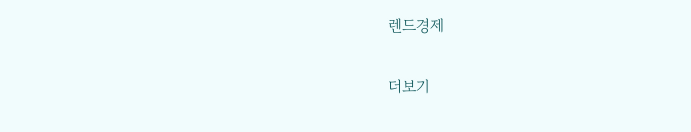렌드경제

더보기